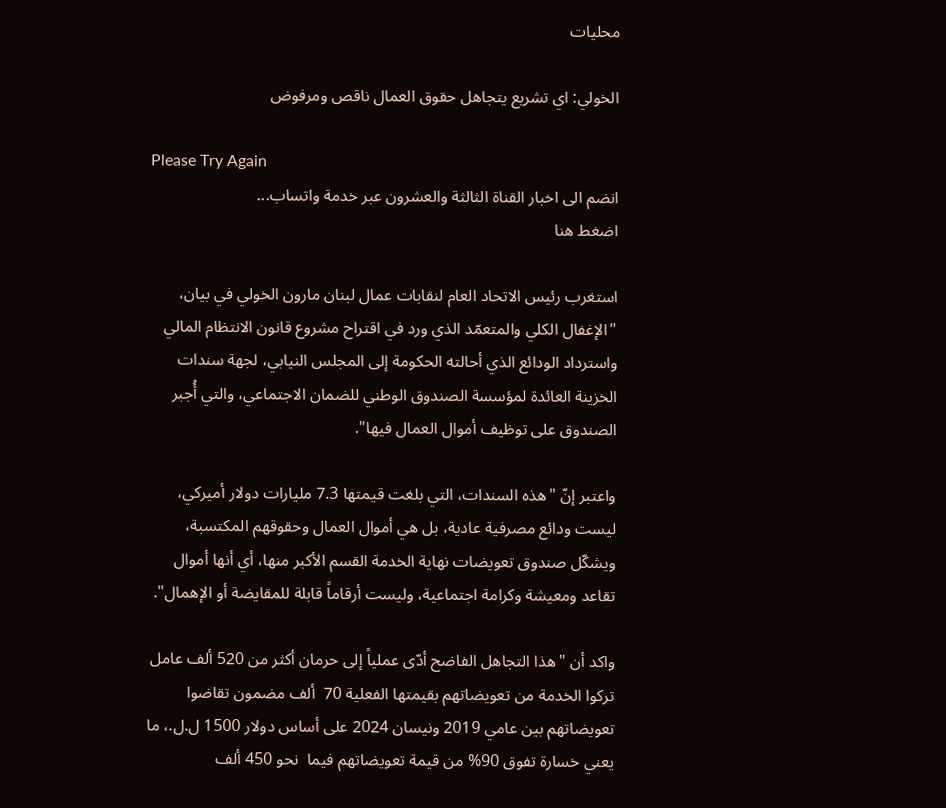محليات

الخولي: اي تشريع يتجاهل حقوق العمال ناقص ومرفوض

Please Try Again
انضم الى اخبار القناة الثالثة والعشرون عبر خدمة واتساب...
اضغط هنا

استغرب رئيس الاتحاد العام لنقابات عمال لبنان مارون الخولي في بيان، "الإغفال الكلي والمتعمّد الذي ورد في اقتراح مشروع قانون الانتظام المالي واسترداد الودائع الذي أحالته الحكومة إلى المجلس النيابي، لجهة سندات الخزينة العائدة لمؤسسة الصندوق الوطني للضمان الاجتماعي، والتي أُجبر الصندوق على توظيف أموال العمال فيها".

واعتبر إنّ "هذه السندات، التي بلغت قيمتها 7.3 مليارات دولار أميركي، ليست ودائع مصرفية عادية، بل هي أموال العمال وحقوقهم المكتسبة، ويشكّل صندوق تعويضات نهاية الخدمة القسم الأكبر منها، أي أنها أموال تقاعد ومعيشة وكرامة اجتماعية، وليست أرقاماً قابلة للمقايضة أو الإهمال".

واكد أن "هذا التجاهل الفاضح أدّى عملياً إلى حرمان أكثر من 520 ألف عامل تركوا الخدمة من تعويضاتهم بقيمتها الفعلية 70  ألف مضمون تقاضوا تعويضاتهم بين عامي 2019 ونيسان 2024 على أساس دولار 1500 ل.ل.، ما يعني خسارة تفوق 90% من قيمة تعويضاتهم فيما  نحو 450 ألف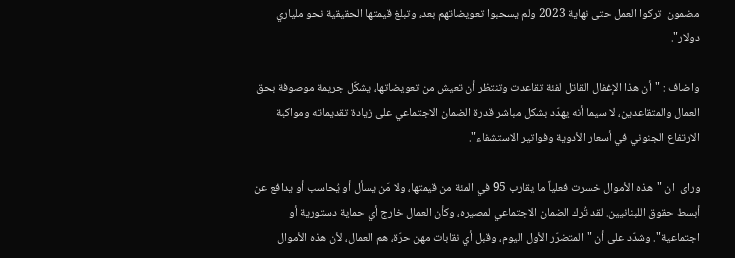مضمون  تركوا العمل حتى نهاية 2023 ولم يسحبوا تعويضاتهم بعد، وتبلغ قيمتها الحقيقية نحو ملياري دولار".

واضاف : "أن هذا الإغفال القاتل لفئة تقاعدت وتنتظر أن تعيش من تعويضاتها، يشكّل جريمة موصوفة بحق العمال والمتقاعدين، لا سيما أنه يهدّد بشكل مباشر قدرة الضمان الاجتماعي على زيادة تقديماته ومواكبة الارتفاع الجنوني في أسعار الأدوية وفواتير الاستشفاء".

وراى  ان "هذه الأموال خسرت فعلياً ما يقارب 95 في المئة من قيمتها، ولا مَن يسأل أو يُحاسب أو يدافع عن أبسط حقوق اللبنانيين. لقد تُرك الضمان الاجتماعي لمصيره، وكأن العمال خارج أي حماية دستورية أو اجتماعية". وشدّد على أن "المتضرّر الأول اليوم، وقبل أي نقابات مهن حرّة، هم العمال، لأن هذه الأموال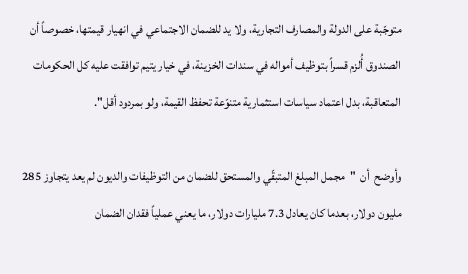متوجّبة على الدولة والمصارف التجارية، ولا يد للضمان الاجتماعي في انهيار قيمتها، خصوصاً أن الصندوق أُلزم قسراً بتوظيف أمواله في سندات الخزينة، في خيار يتيم توافقت عليه كل الحكومات المتعاقبة، بدل اعتماد سياسات استثمارية متنوّعة تحفظ القيمة، ولو بمردود أقل".

وأوضح  أن  "مجمل المبلغ المتبقّي والمستحق للضمان من التوظيفات والديون لم يعد يتجاوز 285 مليون دولار، بعدما كان يعادل 7.3 مليارات دولار، ما يعني عملياً فقدان الضمان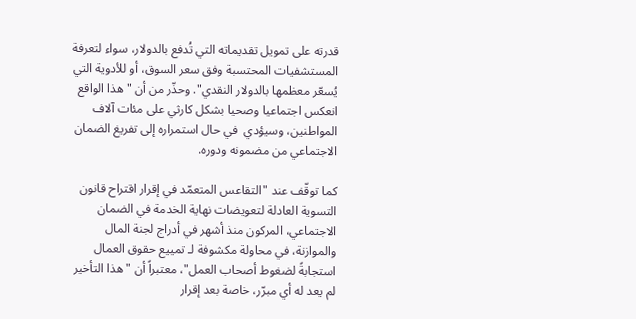قدرته على تمويل تقديماته التي تُدفع بالدولار، سواء لتعرفة المستشفيات المحتسبة وفق سعر السوق، أو للأدوية التي يُسعّر معظمها بالدولار النقدي". وحذّر من أن "هذا الواقع انعكس اجتماعيا وصحيا بشكل كارثي على مئات آلاف المواطنين، وسيؤدي  في حال استمراره إلى تفريغ الضمان الاجتماعي من مضمونه ودوره.

كما توقّف عند "التقاعس المتعمّد في إقرار اقتراح قانون التسوية العادلة لتعويضات نهاية الخدمة في الضمان الاجتماعي، المركون منذ أشهر في أدراج لجنة المال والموازنة، في محاولة مكشوفة لـ تمييع حقوق العمال استجابةً لضغوط أصحاب العمل"، معتبراً أن "هذا التأخير لم يعد له أي مبرّر، خاصة بعد إقرار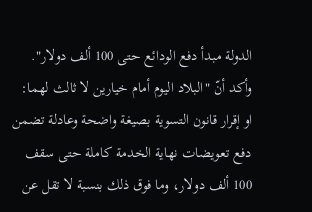الدولة مبدأ دفع الودائع حتى 100 ألف دولار". وأكد أنّ "البلاد اليوم أمام خيارين لا ثالث لهما: او إقرار قانون التسوية بصيغة واضحة وعادلة تضمن دفع تعويضات نهاية الخدمة كاملة حتى سقف 100 ألف دولار، وما فوق ذلك بنسبة لا تقل عن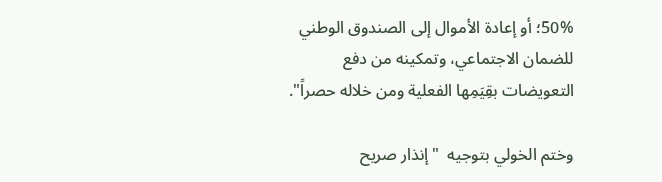50%؛ أو إعادة الأموال إلى الصندوق الوطني للضمان الاجتماعي، وتمكينه من دفع التعويضات بقِيَمِها الفعلية ومن خلاله حصراً".

وختم الخولي بتوجيه  "إنذار صريح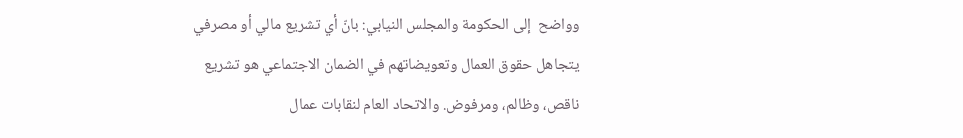وواضح  إلى الحكومة والمجلس النيابي: بانّ أي تشريع مالي أو مصرفي يتجاهل حقوق العمال وتعويضاتهم في الضمان الاجتماعي هو تشريع ناقص، وظالم، ومرفوض. والاتحاد العام لنقابات عمال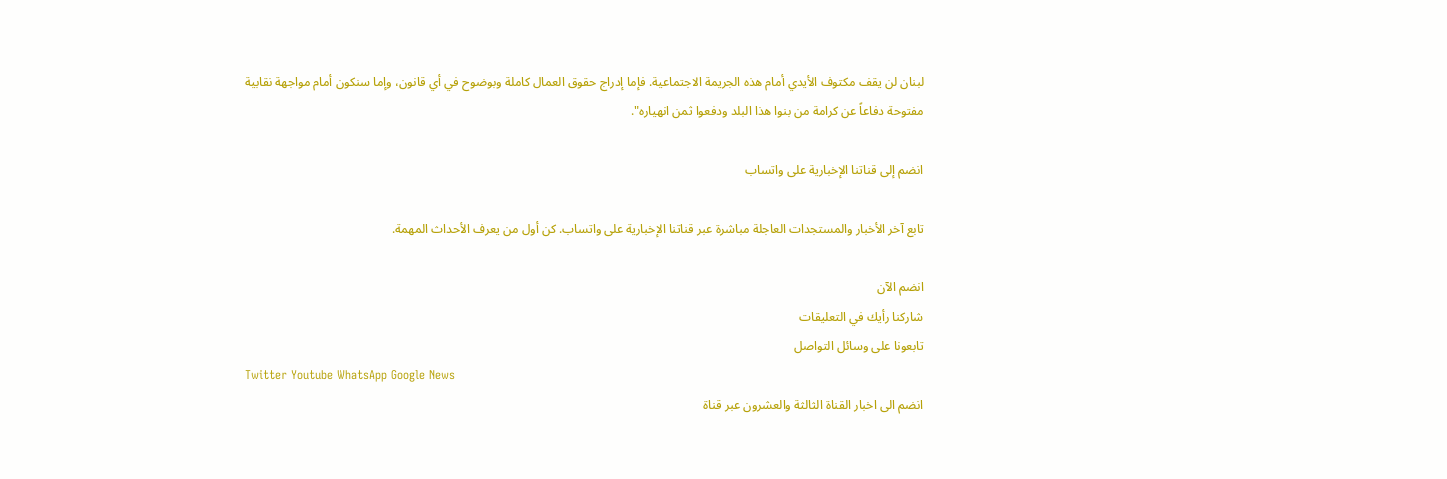لبنان لن يقف مكتوف الأيدي أمام هذه الجريمة الاجتماعية. فإما إدراج حقوق العمال كاملة وبوضوح في أي قانون، وإما سنكون أمام مواجهة نقابية مفتوحة دفاعاً عن كرامة من بنوا هذا البلد ودفعوا ثمن انهياره".

انضم إلى قناتنا الإخبارية على واتساب

تابع آخر الأخبار والمستجدات العاجلة مباشرة عبر قناتنا الإخبارية على واتساب. كن أول من يعرف الأحداث المهمة.

انضم الآن
شاركنا رأيك في التعليقات
تابعونا على وسائل التواصل
Twitter Youtube WhatsApp Google News
انضم الى اخبار القناة الثالثة والعشرون عبر قناة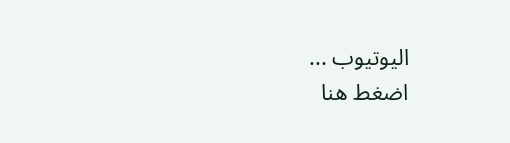اليوتيوب ...
اضغط هنا